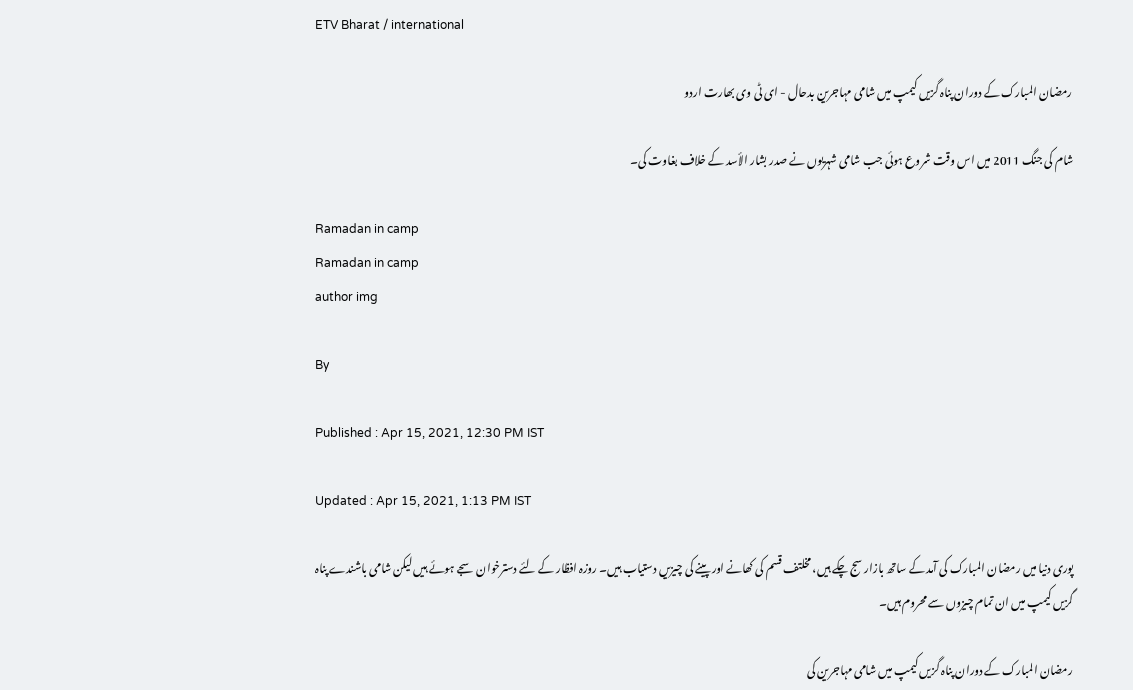ETV Bharat / international

رمضان المبارک کے دوران پناہ گزیں کیمپ میں شامی مہاجرین بدحال - ای ٹی وی بھارت اردو

شام کی جنگ 2011 میں اس وقت شروع ہوئی جب شامی شہریوں نے صدر بشار الأسد کے خلاف بغاوت کی۔

Ramadan in camp
Ramadan in camp
author img

By

Published : Apr 15, 2021, 12:30 PM IST

Updated : Apr 15, 2021, 1:13 PM IST

پوری دنیا میں رمضان المبارک کی آمد کے ساتھ بازار سج چکے ہیں، مخلتف قسم کی کھانے اور پینے کی چیزیں دستیاب ہیں۔ روزہ افظار کے لئے دسترخوان سجے ہوئے ہیں لیکن شامی باشندے پناہ گزیں کیمپ میں ان تمام چیزوں سے محروم ہیں۔

رمضان المبارک کے دوران پناہ گزیں کیمپ میں شامی مہاجرین کی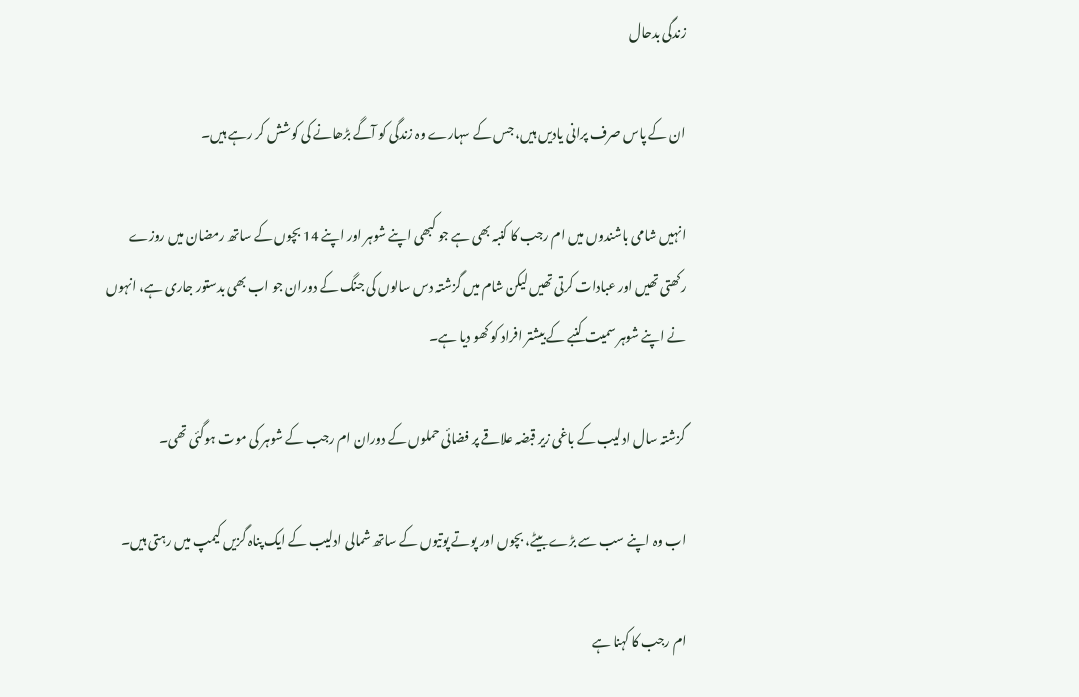زندگی بدحال

ان کے پاس صرف پرانی یادیں ہیں، جس کے سہارے وہ زندگی کو آگے بڑھانے کی کوشش کر رہے ہیں۔

انہیں شامی باشندوں میں ام رجب کا کنبہ بھی ہے جو کبھی اپنے شوہر اور اپنے 14 بچوں کے ساتھ رمضان میں روزے رکھتی تھیں اور عبادات کرتی تھیں لیکن شام میں گزشتہ دس سالوں کی جنگ کے دوران جو اب بھی بدستور جاری ہے، انہوں نے اپنے شوہر سمیت کنبے کے بیشتر افراد کو کھو دیا ہے۔

گزشتہ سال ادلیب کے باغی زیر قبضہ علاقے پر فضائی حملوں کے دوران ام رجب کے شوہر کی موت ہوگئی تھی۔

اب وہ اپنے سب سے بڑے بیٹے، بچوں اور پوتے پوتیوں کے ساتھ شمالی ادلیب کے ایک پناہ گزیں کیمپ میں رہتی ہیں۔

ام رجب کا کہنا ہے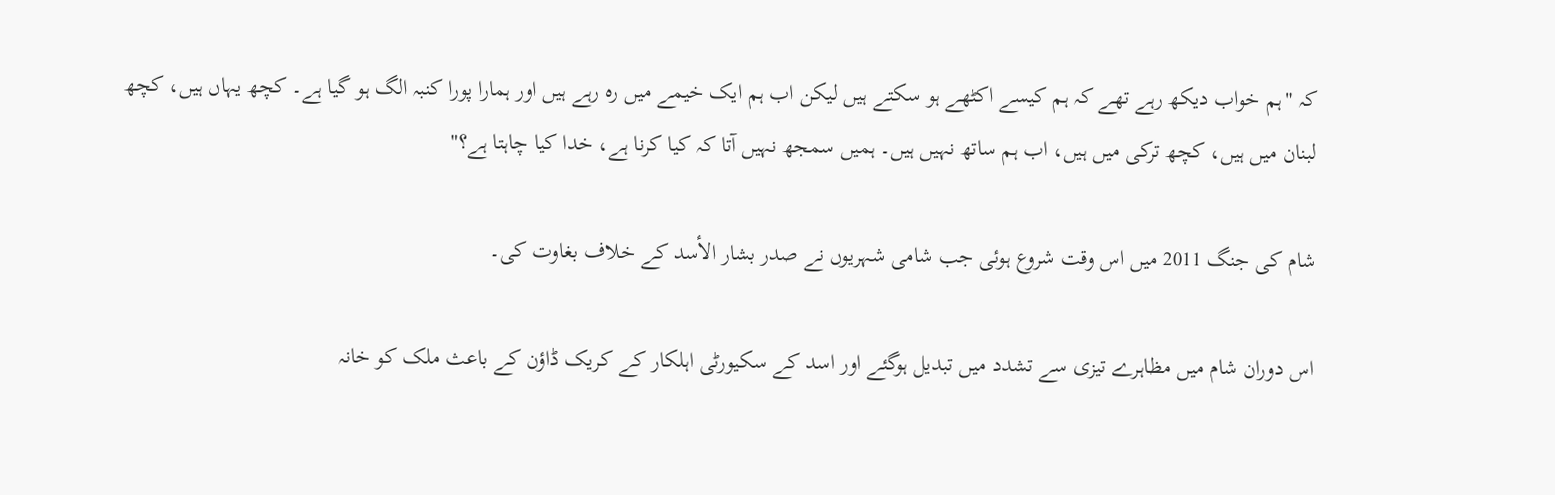کہ "ہم خواب دیکھ رہے تھے کہ ہم کیسے اکٹھے ہو سکتے ہیں لیکن اب ہم ایک خیمے میں رہ رہے ہیں اور ہمارا پورا کنبہ الگ ہو گیا ہے۔ کچھ یہاں ہیں، کچھ لبنان میں ہیں، کچھ ترکی میں ہیں، اب ہم ساتھ نہیں ہیں۔ ہمیں سمجھ نہیں آتا کہ کیا کرنا ہے، خدا کیا چاہتا ہے؟"

شام کی جنگ 2011 میں اس وقت شروع ہوئی جب شامی شہریوں نے صدر بشار الأسد کے خلاف بغاوت کی۔

اس دوران شام میں مظاہرے تیزی سے تشدد میں تبدیل ہوگئے اور اسد کے سکیورٹی اہلکار کے کریک ڈاؤن کے باعث ملک کو خانہ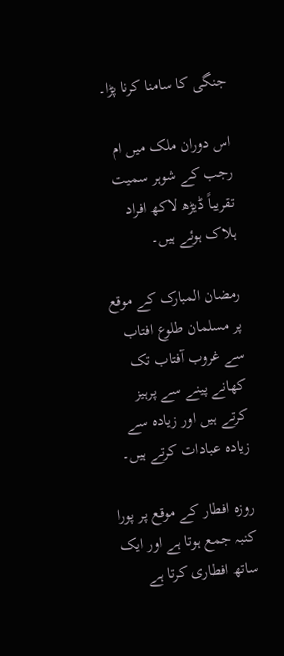جنگی کا سامنا کرنا پڑا۔

اس دوران ملک میں ام رجب کے شوہر سمیت تقریباً ڈیڑھ لاکھ افراد ہلاک ہوئے ہیں۔

رمضان المبارک کے موقع پر مسلمان طلوع افتاب سے غروب آفتاب تک کھانے پینے سے پرہیز کرتے ہیں اور زیادہ سے زیادہ عبادات کرتے ہیں۔

روزہ افطار کے موقع پر پورا کنبہ جمع ہوتا ہے اور ایک ساتھ افطاری کرتا ہے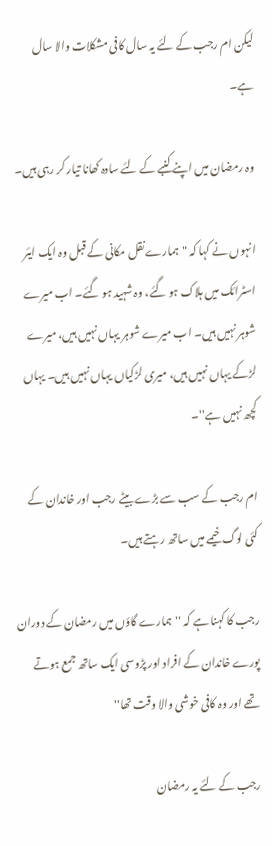لیکن ام رجب کے لئے یہ سال کافی مشکلات والا سال ہے۔

وہ رمضان میں اپنے کنبے کے لئے سادہ کھانا تیار کر رہی ہیں۔

انہوں نے کہا کہ "ہمارے نقل مکانی کے قبل وہ ایک ایئر اسٹرائک میں ہلاک ہو گئے، وہ شہید ہو گئے۔ اب میرے شوہر نہیں ہیں۔ اب میرے شوہر یہاں نہیں ہیں، میرے لڑکے یہاں نہیں ہیں، میری لڑکیاں یہاں نہیں ہیں۔ یہاں کچھ نہیں ہے''۔

ام رجب کے سب سے بڑے بیٹے رجب اور خاندان کے کئی لوگ خیمے میں ساتھ رہتے ہیں۔

رجب کا کہنا ہے کہ ''ہمارے گاؤں میں رمضان کے دوران پورے خاندان کے افراد اور پڑوسی ایک ساتھ جمع ہوتے تھے اور وہ کافی خوشی والا وقت تھا''

رجب کے لئے یہ رمضان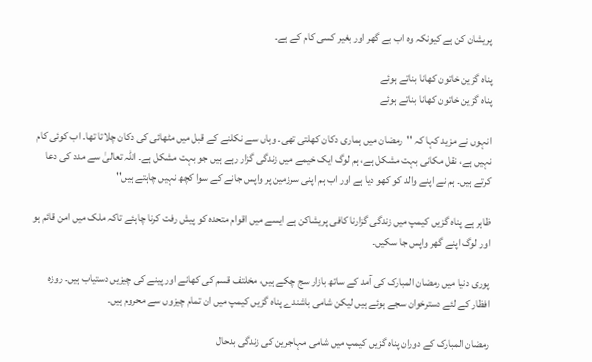پریشان کن ہے کیونکہ وہ اب بے گھر اور بغیر کسی کام کے ہے۔

پناہ گزین خاتون کھانا بناتے ہوئے
پناہ گزین خاتون کھانا بناتے ہوئے

انہوں نے مزید کہا کہ ''رمضان میں ہماری دکان کھلتی تھی۔ وہاں سے نکلنے کے قبل میں مٹھائی کی دکان چلاتا تھا۔ اب کوئی کام نہیں ہے، نقل مکانی بہت مشکل ہے، ہم لوگ ایک خیمے میں زندگی گزار رہے ہیں جو بہت مشکل ہے۔ اللہ تعالیٰ سے مدد کی دعا کرتے ہیں۔ ہم نے اپنے والد کو کھو دیا ہے اور اب ہم اپنی سرزمین پر واپس جانے کے سوا کچھ نہیں چاہتے ہیں''

ظاہر ہے پناہ گزیں کیمپ میں زندگی گزارنا کافی پریشاکن ہے ایسے میں اقوام متحدہ کو پیش رفت کرنا چاہئے تاکہ ملک میں امن قائم ہو اور لوگ اپنے گھر واپس جا سکیں۔

پوری دنیا میں رمضان المبارک کی آمد کے ساتھ بازار سج چکے ہیں، مخلتف قسم کی کھانے اور پینے کی چیزیں دستیاب ہیں۔ روزہ افظار کے لئے دسترخوان سجے ہوئے ہیں لیکن شامی باشندے پناہ گزیں کیمپ میں ان تمام چیزوں سے محروم ہیں۔

رمضان المبارک کے دوران پناہ گزیں کیمپ میں شامی مہاجرین کی زندگی بدحال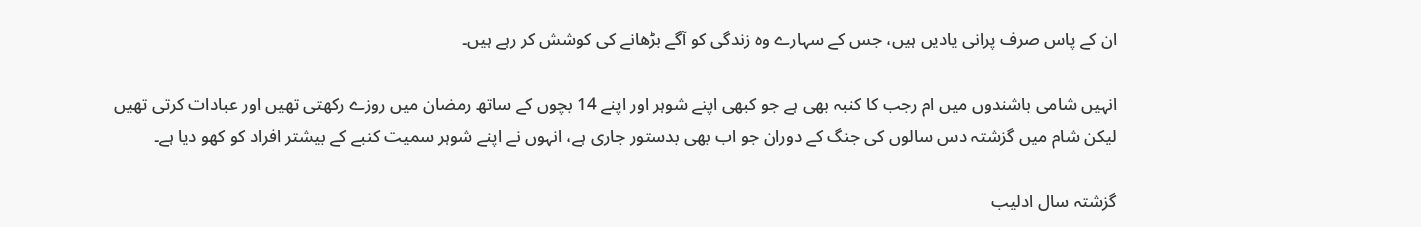ان کے پاس صرف پرانی یادیں ہیں، جس کے سہارے وہ زندگی کو آگے بڑھانے کی کوشش کر رہے ہیں۔

انہیں شامی باشندوں میں ام رجب کا کنبہ بھی ہے جو کبھی اپنے شوہر اور اپنے 14 بچوں کے ساتھ رمضان میں روزے رکھتی تھیں اور عبادات کرتی تھیں لیکن شام میں گزشتہ دس سالوں کی جنگ کے دوران جو اب بھی بدستور جاری ہے، انہوں نے اپنے شوہر سمیت کنبے کے بیشتر افراد کو کھو دیا ہے۔

گزشتہ سال ادلیب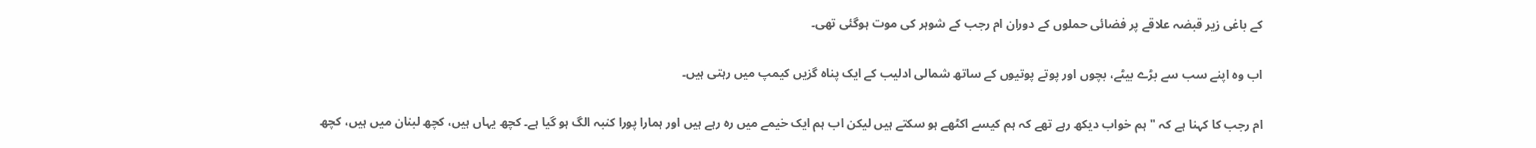کے باغی زیر قبضہ علاقے پر فضائی حملوں کے دوران ام رجب کے شوہر کی موت ہوگئی تھی۔

اب وہ اپنے سب سے بڑے بیٹے، بچوں اور پوتے پوتیوں کے ساتھ شمالی ادلیب کے ایک پناہ گزیں کیمپ میں رہتی ہیں۔

ام رجب کا کہنا ہے کہ "ہم خواب دیکھ رہے تھے کہ ہم کیسے اکٹھے ہو سکتے ہیں لیکن اب ہم ایک خیمے میں رہ رہے ہیں اور ہمارا پورا کنبہ الگ ہو گیا ہے۔ کچھ یہاں ہیں، کچھ لبنان میں ہیں، کچھ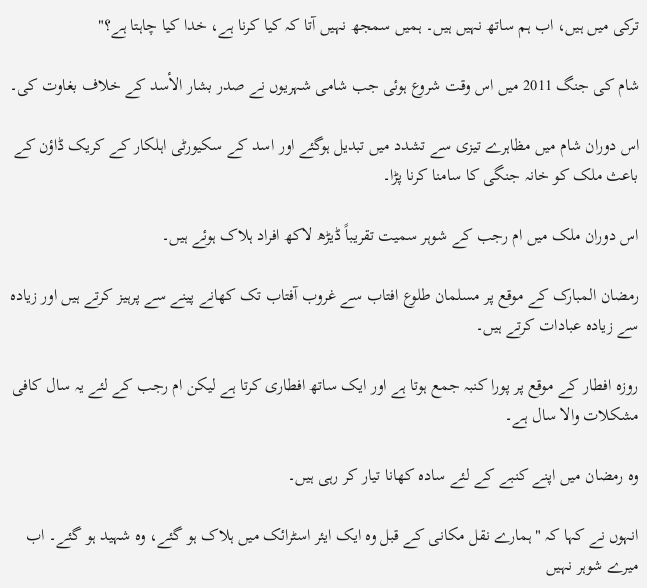ترکی میں ہیں، اب ہم ساتھ نہیں ہیں۔ ہمیں سمجھ نہیں آتا کہ کیا کرنا ہے، خدا کیا چاہتا ہے؟"

شام کی جنگ 2011 میں اس وقت شروع ہوئی جب شامی شہریوں نے صدر بشار الأسد کے خلاف بغاوت کی۔

اس دوران شام میں مظاہرے تیزی سے تشدد میں تبدیل ہوگئے اور اسد کے سکیورٹی اہلکار کے کریک ڈاؤن کے باعث ملک کو خانہ جنگی کا سامنا کرنا پڑا۔

اس دوران ملک میں ام رجب کے شوہر سمیت تقریباً ڈیڑھ لاکھ افراد ہلاک ہوئے ہیں۔

رمضان المبارک کے موقع پر مسلمان طلوع افتاب سے غروب آفتاب تک کھانے پینے سے پرہیز کرتے ہیں اور زیادہ سے زیادہ عبادات کرتے ہیں۔

روزہ افطار کے موقع پر پورا کنبہ جمع ہوتا ہے اور ایک ساتھ افطاری کرتا ہے لیکن ام رجب کے لئے یہ سال کافی مشکلات والا سال ہے۔

وہ رمضان میں اپنے کنبے کے لئے سادہ کھانا تیار کر رہی ہیں۔

انہوں نے کہا کہ "ہمارے نقل مکانی کے قبل وہ ایک ایئر اسٹرائک میں ہلاک ہو گئے، وہ شہید ہو گئے۔ اب میرے شوہر نہیں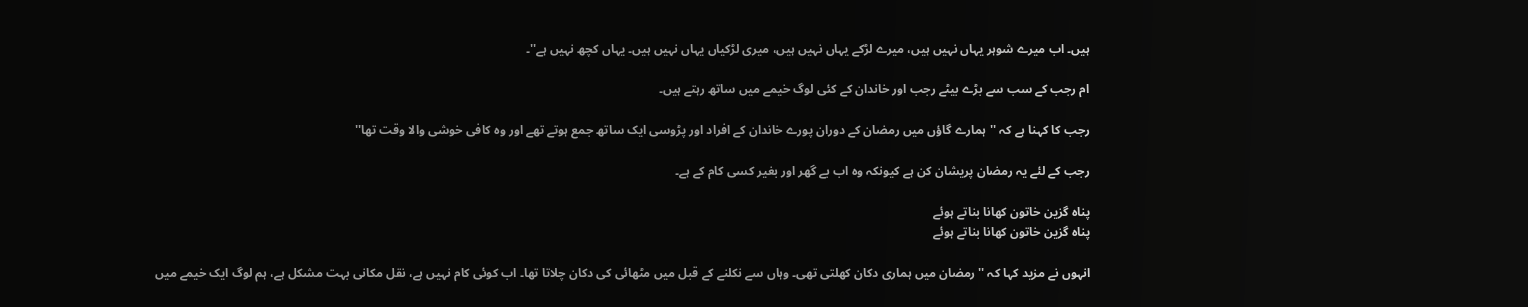ہیں۔ اب میرے شوہر یہاں نہیں ہیں، میرے لڑکے یہاں نہیں ہیں، میری لڑکیاں یہاں نہیں ہیں۔ یہاں کچھ نہیں ہے''۔

ام رجب کے سب سے بڑے بیٹے رجب اور خاندان کے کئی لوگ خیمے میں ساتھ رہتے ہیں۔

رجب کا کہنا ہے کہ ''ہمارے گاؤں میں رمضان کے دوران پورے خاندان کے افراد اور پڑوسی ایک ساتھ جمع ہوتے تھے اور وہ کافی خوشی والا وقت تھا''

رجب کے لئے یہ رمضان پریشان کن ہے کیونکہ وہ اب بے گھر اور بغیر کسی کام کے ہے۔

پناہ گزین خاتون کھانا بناتے ہوئے
پناہ گزین خاتون کھانا بناتے ہوئے

انہوں نے مزید کہا کہ ''رمضان میں ہماری دکان کھلتی تھی۔ وہاں سے نکلنے کے قبل میں مٹھائی کی دکان چلاتا تھا۔ اب کوئی کام نہیں ہے، نقل مکانی بہت مشکل ہے، ہم لوگ ایک خیمے میں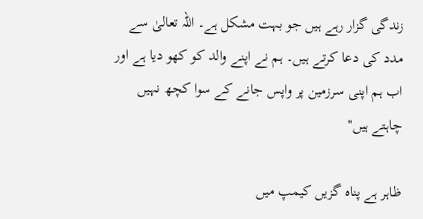زندگی گزار رہے ہیں جو بہت مشکل ہے۔ اللہ تعالیٰ سے مدد کی دعا کرتے ہیں۔ ہم نے اپنے والد کو کھو دیا ہے اور اب ہم اپنی سرزمین پر واپس جانے کے سوا کچھ نہیں چاہتے ہیں''

ظاہر ہے پناہ گزیں کیمپ میں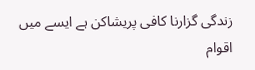زندگی گزارنا کافی پریشاکن ہے ایسے میں اقوام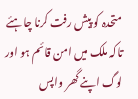متحدہ کو پیش رفت کرنا چاہئے تاکہ ملک میں امن قائم ہو اور لوگ اپنے گھر واپس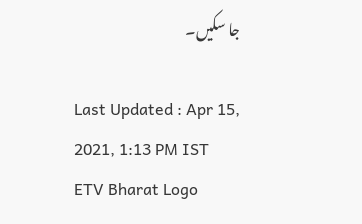جا سکیں۔

Last Updated : Apr 15, 2021, 1:13 PM IST
ETV Bharat Logo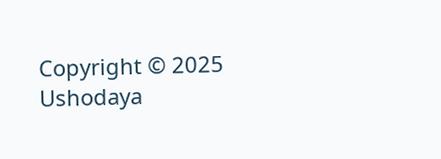Copyright © 2025 Ushodaya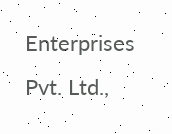Enterprises Pvt. Ltd.,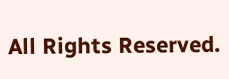All Rights Reserved.